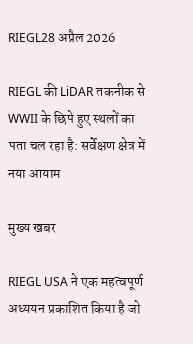RIEGL28 अप्रैल 2026

RIEGL की LiDAR तकनीक से WWII के छिपे हुए स्थलों का पता चल रहा है: सर्वेक्षण क्षेत्र में नया आयाम

मुख्य खबर

RIEGL USA ने एक महत्वपूर्ण अध्ययन प्रकाशित किया है जो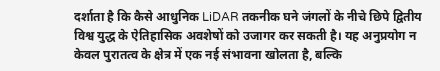दर्शाता है कि कैसे आधुनिक LiDAR तकनीक घने जंगलों के नीचे छिपे द्वितीय विश्व युद्ध के ऐतिहासिक अवशेषों को उजागर कर सकती है। यह अनुप्रयोग न केवल पुरातत्व के क्षेत्र में एक नई संभावना खोलता है, बल्कि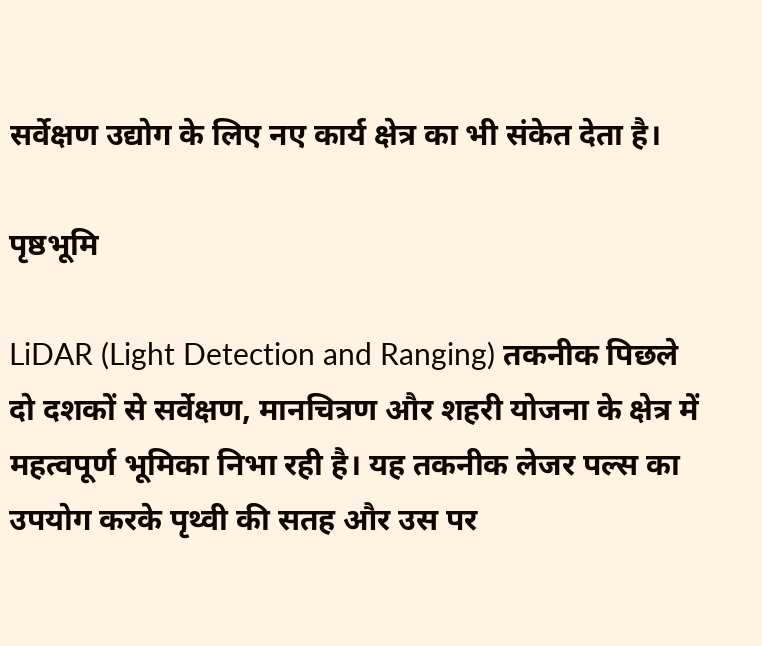सर्वेक्षण उद्योग के लिए नए कार्य क्षेत्र का भी संकेत देता है।

पृष्ठभूमि

LiDAR (Light Detection and Ranging) तकनीक पिछले दो दशकों से सर्वेक्षण, मानचित्रण और शहरी योजना के क्षेत्र में महत्वपूर्ण भूमिका निभा रही है। यह तकनीक लेजर पल्स का उपयोग करके पृथ्वी की सतह और उस पर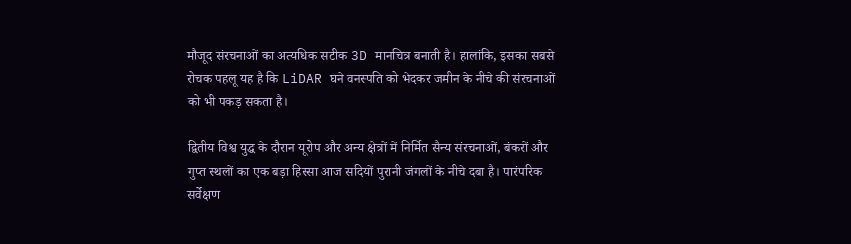मौजूद संरचनाओं का अत्यधिक सटीक 3D मानचित्र बनाती है। हालांकि, इसका सबसे रोचक पहलू यह है कि LiDAR घने वनस्पति को भेदकर जमीन के नीचे की संरचनाओं को भी पकड़ सकता है।

द्वितीय विश्व युद्ध के दौरान यूरोप और अन्य क्षेत्रों में निर्मित सैन्य संरचनाओं, बंकरों और गुप्त स्थलों का एक बड़ा हिस्सा आज सदियों पुरानी जंगलों के नीचे दबा है। पारंपरिक सर्वेक्षण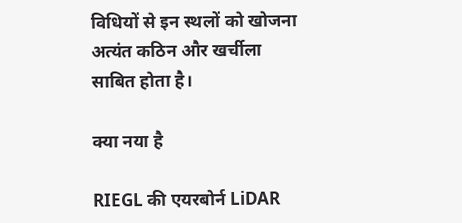विधियों से इन स्थलों को खोजना अत्यंत कठिन और खर्चीला साबित होता है।

क्या नया है

RIEGL की एयरबोर्न LiDAR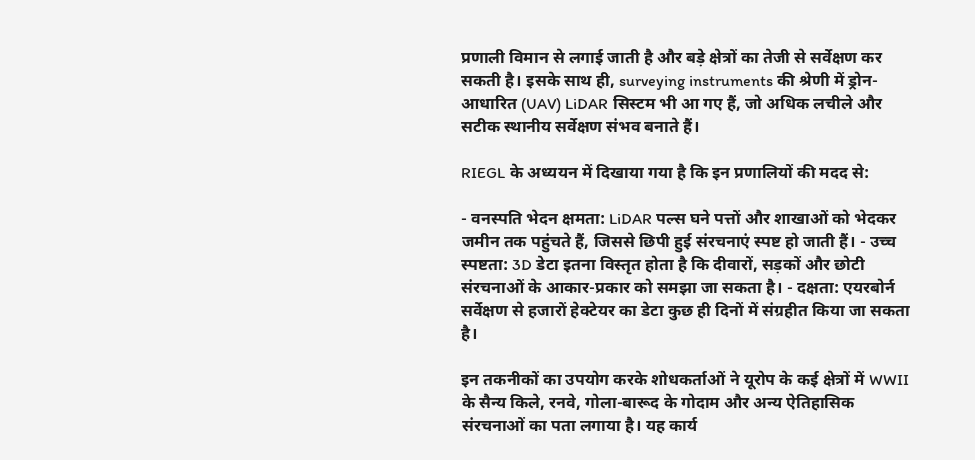प्रणाली विमान से लगाई जाती है और बड़े क्षेत्रों का तेजी से सर्वेक्षण कर सकती है। इसके साथ ही, surveying instruments की श्रेणी में ड्रोन-आधारित (UAV) LiDAR सिस्टम भी आ गए हैं, जो अधिक लचीले और सटीक स्थानीय सर्वेक्षण संभव बनाते हैं।

RIEGL के अध्ययन में दिखाया गया है कि इन प्रणालियों की मदद से:

- वनस्पति भेदन क्षमता: LiDAR पल्स घने पत्तों और शाखाओं को भेदकर जमीन तक पहुंचते हैं, जिससे छिपी हुई संरचनाएं स्पष्ट हो जाती हैं। - उच्च स्पष्टता: 3D डेटा इतना विस्तृत होता है कि दीवारों, सड़कों और छोटी संरचनाओं के आकार-प्रकार को समझा जा सकता है। - दक्षता: एयरबोर्न सर्वेक्षण से हजारों हेक्टेयर का डेटा कुछ ही दिनों में संग्रहीत किया जा सकता है।

इन तकनीकों का उपयोग करके शोधकर्ताओं ने यूरोप के कई क्षेत्रों में WWII के सैन्य किले, रनवे, गोला-बारूद के गोदाम और अन्य ऐतिहासिक संरचनाओं का पता लगाया है। यह कार्य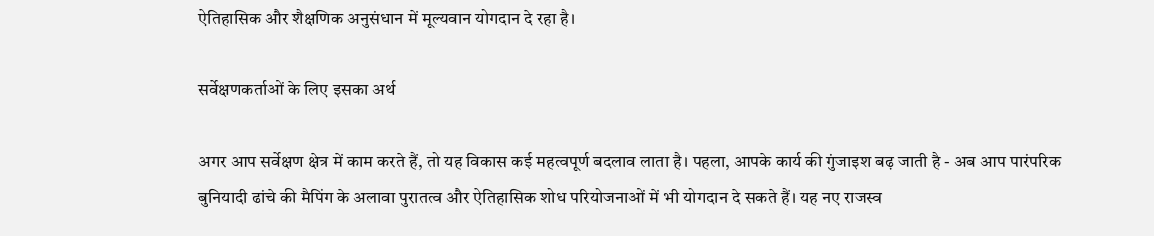ऐतिहासिक और शैक्षणिक अनुसंधान में मूल्यवान योगदान दे रहा है।

सर्वेक्षणकर्ताओं के लिए इसका अर्थ

अगर आप सर्वेक्षण क्षेत्र में काम करते हैं, तो यह विकास कई महत्वपूर्ण बदलाव लाता है। पहला, आपके कार्य की गुंजाइश बढ़ जाती है - अब आप पारंपरिक बुनियादी ढांचे की मैपिंग के अलावा पुरातत्व और ऐतिहासिक शोध परियोजनाओं में भी योगदान दे सकते हैं। यह नए राजस्व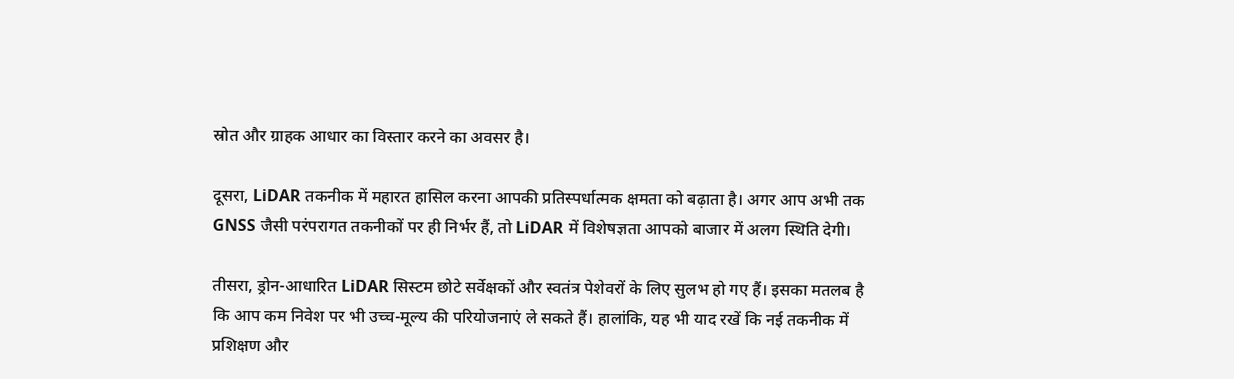स्रोत और ग्राहक आधार का विस्तार करने का अवसर है।

दूसरा, LiDAR तकनीक में महारत हासिल करना आपकी प्रतिस्पर्धात्मक क्षमता को बढ़ाता है। अगर आप अभी तक GNSS जैसी परंपरागत तकनीकों पर ही निर्भर हैं, तो LiDAR में विशेषज्ञता आपको बाजार में अलग स्थिति देगी।

तीसरा, ड्रोन-आधारित LiDAR सिस्टम छोटे सर्वेक्षकों और स्वतंत्र पेशेवरों के लिए सुलभ हो गए हैं। इसका मतलब है कि आप कम निवेश पर भी उच्च-मूल्य की परियोजनाएं ले सकते हैं। हालांकि, यह भी याद रखें कि नई तकनीक में प्रशिक्षण और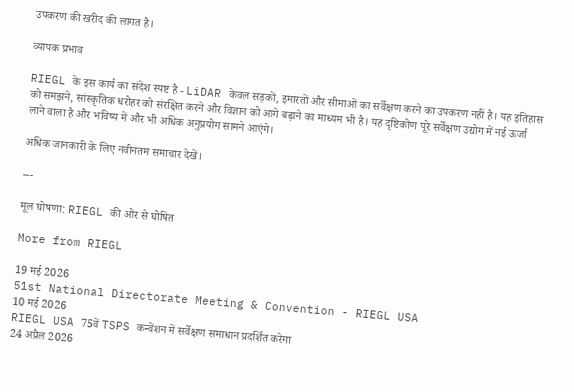उपकरण की खरीद की लागत है।

व्यापक प्रभाव

RIEGL के इस कार्य का संदेश स्पष्ट है - LiDAR केवल सड़कों, इमारतों और सीमाओं का सर्वेक्षण करने का उपकरण नहीं है। यह इतिहास को समझने, सांस्कृतिक धरोहर को संरक्षित करने और विज्ञान को आगे बढ़ाने का माध्यम भी है। यह दृष्टिकोण पूरे सर्वेक्षण उद्योग में नई ऊर्जा लाने वाला है और भविष्य में और भी अधिक अनुप्रयोग सामने आएंगे।

अधिक जानकारी के लिए नवीनतम समाचार देखें।

---

मूल घोषणा: RIEGL की ओर से घोषित

More from RIEGL

19 मई 2026
51st National Directorate Meeting & Convention - RIEGL USA
10 मई 2026
RIEGL USA 75वें TSPS कन्वेंशन में सर्वेक्षण समाधान प्रदर्शित करेगा
24 अप्रैल 2026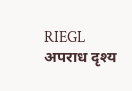RIEGL अपराध दृश्य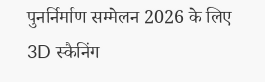पुनर्निर्माण सम्मेलन 2026 के लिए 3D स्कैनिंग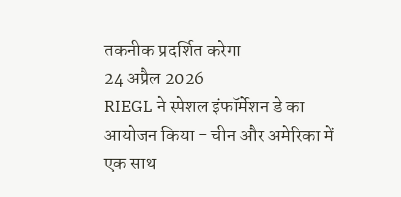तकनीक प्रदर्शित करेगा
24 अप्रैल 2026
RIEGL ने स्पेशल इंफॉर्मेशन डे का आयोजन किया - चीन और अमेरिका में एक साथ